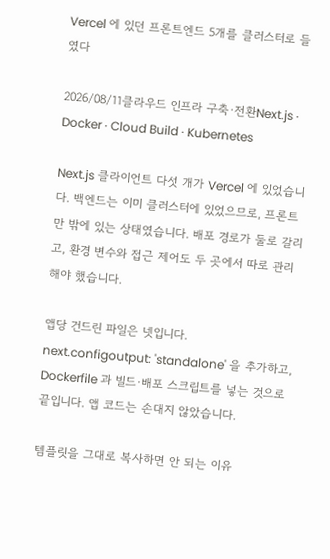Vercel 에 있던 프론트엔드 5개를 클러스터로 들였다

2026/08/11클라우드 인프라 구축·전환Next.js · Docker · Cloud Build · Kubernetes

Next.js 클라이언트 다섯 개가 Vercel 에 있었습니다. 백엔드는 이미 클러스터에 있었으므로, 프론트만 밖에 있는 상태였습니다. 배포 경로가 둘로 갈리고, 환경 변수와 접근 제어도 두 곳에서 따로 관리해야 했습니다.

앱당 건드린 파일은 넷입니다. next.configoutput: 'standalone' 을 추가하고, Dockerfile 과 빌드·배포 스크립트를 넣는 것으로 끝입니다. 앱 코드는 손대지 않았습니다.

템플릿을 그대로 복사하면 안 되는 이유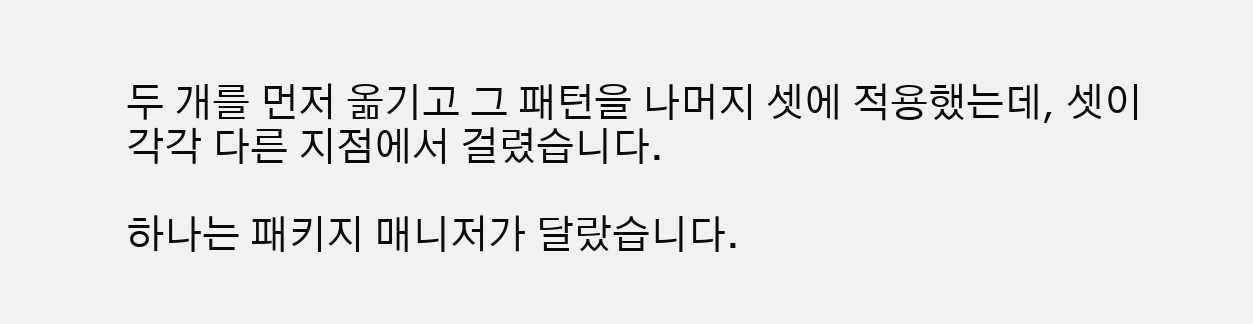두 개를 먼저 옮기고 그 패턴을 나머지 셋에 적용했는데, 셋이 각각 다른 지점에서 걸렸습니다.

하나는 패키지 매니저가 달랐습니다.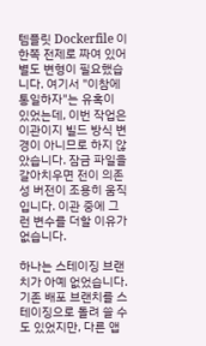템플릿 Dockerfile 이 한쪽 전제로 짜여 있어 별도 변형이 필요했습니다. 여기서 "이참에 통일하자"는 유혹이 있었는데, 이번 작업은 이관이지 빌드 방식 변경이 아니므로 하지 않았습니다. 잠금 파일을 갈아치우면 전이 의존성 버전이 조용히 움직입니다. 이관 중에 그런 변수를 더할 이유가 없습니다.

하나는 스테이징 브랜치가 아예 없었습니다. 기존 배포 브랜치를 스테이징으로 돌려 쓸 수도 있었지만, 다른 앱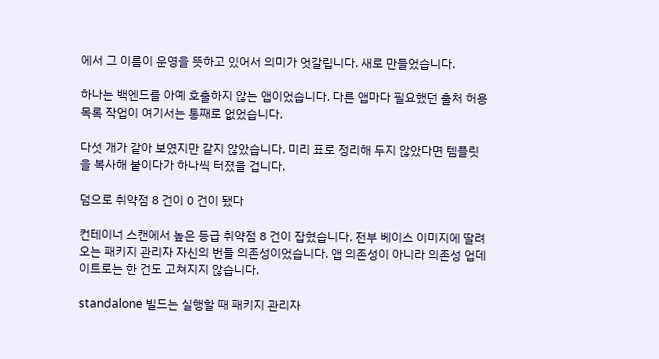에서 그 이름이 운영을 뜻하고 있어서 의미가 엇갈립니다. 새로 만들었습니다.

하나는 백엔드를 아예 호출하지 않는 앱이었습니다. 다른 앱마다 필요했던 출처 허용 목록 작업이 여기서는 통째로 없었습니다.

다섯 개가 같아 보였지만 같지 않았습니다. 미리 표로 정리해 두지 않았다면 템플릿을 복사해 붙이다가 하나씩 터졌을 겁니다.

덤으로 취약점 8 건이 0 건이 됐다

컨테이너 스캔에서 높은 등급 취약점 8 건이 잡혔습니다. 전부 베이스 이미지에 딸려 오는 패키지 관리자 자신의 번들 의존성이었습니다. 앱 의존성이 아니라 의존성 업데이트로는 한 건도 고쳐지지 않습니다.

standalone 빌드는 실행할 때 패키지 관리자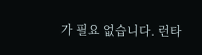가 필요 없습니다. 런타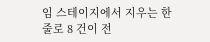임 스테이지에서 지우는 한 줄로 8 건이 전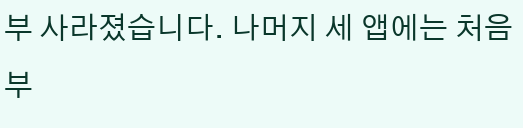부 사라졌습니다. 나머지 세 앱에는 처음부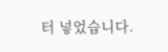터 넣었습니다.